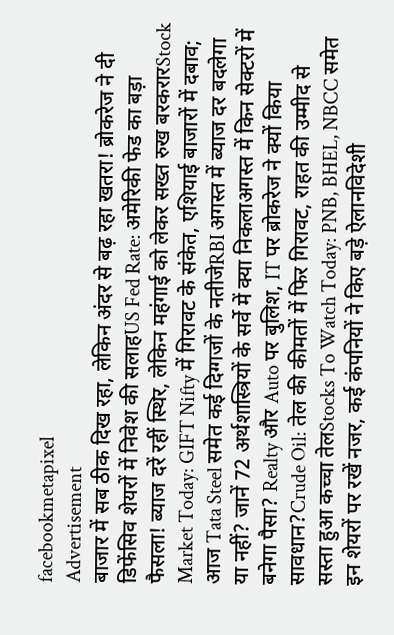facebookmetapixel
Advertisement
बाजार में सब ठीक दिख रहा, लेकिन अंदर से बढ़ रहा खतरा! ब्रोकरेज ने दी डिफेंसिव शेयरों में निवेश की सलाहUS Fed Rate: अमेरिकी फेड का बड़ा फैसला! ब्याज दरें रहीं स्थिर, लेकिन महंगाई को लेकर सख्त रुख बरकरारStock Market Today: GIFT Nifty में गिरावट के संकेत, एशियाई बाजारों में दबाव; आज Tata Steel समेत कई दिग्गजों के नतीजेRBI अगस्त में ब्याज दर बदलेगा या नहीं? जानें 72 अर्थशास्त्रियों के सर्वे में क्या निकलाअगस्त में किन सेक्टरों में बनेगा पैसा? Realty और Auto पर बुलिश, IT पर ब्रोकरेज ने क्यों किया सावधान?Crude Oil: तेल की कीमतों में फिर गिरावट, राहत की उम्मीद से सस्ता हुआ कच्चा तेलStocks To Watch Today: PNB, BHEL, NBCC समेत इन शेयरों पर रखें नजर, कई कंपनियों ने किए बड़े ऐलानविदेशी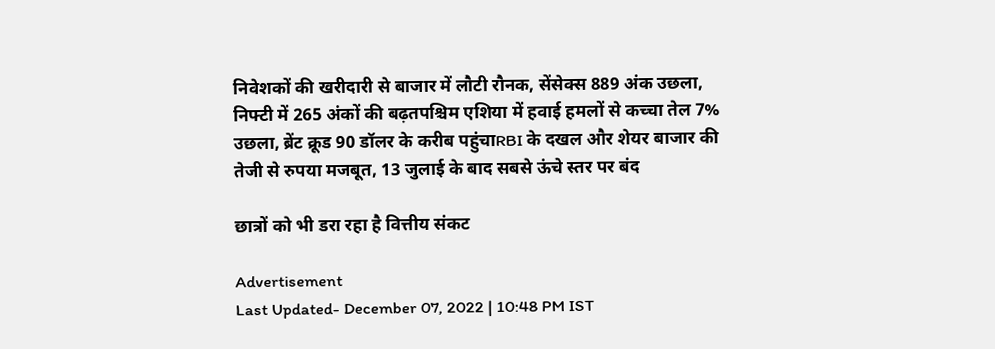निवेशकों की खरीदारी से बाजार में लौटी रौनक, सेंसेक्स 889 अंक उछला, निफ्टी में 265 अंकों की बढ़तपश्चिम एशिया में हवाई हमलों से कच्चा तेल 7% उछला, ब्रेंट क्रूड 90 डॉलर के करीब पहुंचाRBI के दखल और शेयर बाजार की तेजी से रुपया मजबूत, 13 जुलाई के बाद सबसे ऊंचे स्तर पर बंद

छात्रों को भी डरा रहा है वित्तीय संकट

Advertisement
Last Updated- December 07, 2022 | 10:48 PM IST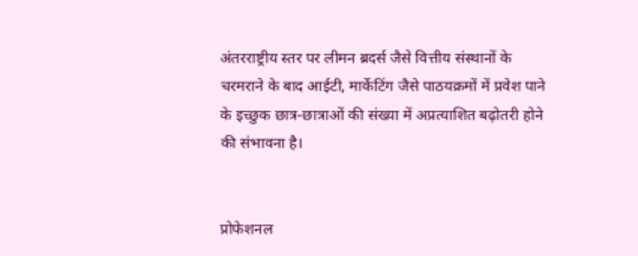अंतरराष्ट्रीय स्तर पर लीमन ब्रदर्स जैसे वित्तीय संस्थानों के चरमराने के बाद आईटी, मार्केटिंग जैसे पाठयक्रमों में प्रवेश पाने के इच्छुक छात्र-छात्राओं की संख्या में अप्रत्याशित बढ़ोतरी होने की संभावना है।


प्रोफेशनल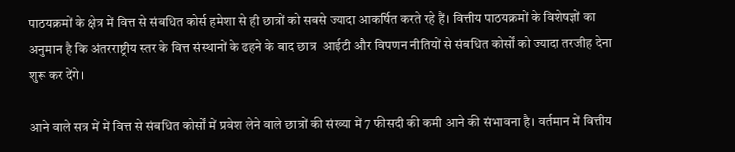पाठयक्रमों के क्षेत्र में वित्त से संबधित कोर्स हमेशा से ही छात्रों को सबसे ज्यादा आकर्षित करते रहे हैं। वित्तीय पाठयक्रमों के विशेषज्ञों का अनुमान है कि अंतरराष्ट्रीय स्तर के वित्त संस्थानों के ढहने के बाद छात्र  आईटी और विपणन नीतियों से संबधित कोर्सों को ज्यादा तरजीह देना शुरू कर देंगे।

आने वाले सत्र में में वित्त से संबधित कोर्सों में प्रवेश लेने वाले छात्रों की संख्या में 7 फीसदी की कमी आने की संभावना है। वर्तमान में वित्तीय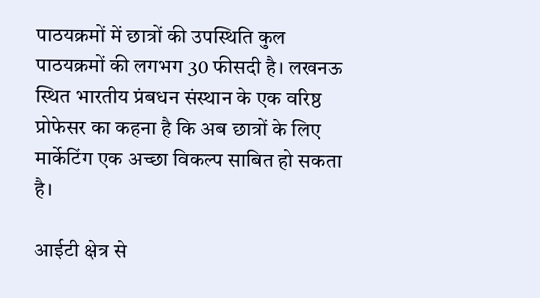पाठयक्रमों में छात्रों की उपस्थिति कुल पाठयक्रमों की लगभग 30 फीसदी है। लखनऊ स्थित भारतीय प्रंबधन संस्थान के एक वरिष्ठ प्रोफेसर का कहना है कि अब छात्रों के लिए मार्केटिंग एक अच्छा विकल्प साबित हो सकता है।

आईटी क्षेत्र से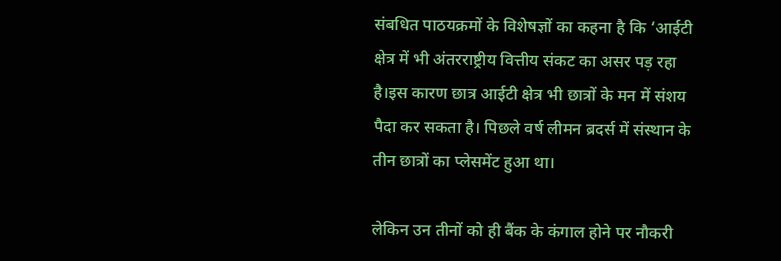संबधित पाठयक्रमों के विशेषज्ञों का कहना है कि ‘आईटी क्षेत्र में भी अंतरराष्ट्रीय वित्तीय संकट का असर पड़ रहा है।इस कारण छात्र आईटी क्षेत्र भी छात्रों के मन में संशय पैदा कर सकता है। पिछले वर्ष लीमन ब्रदर्स में संस्थान के तीन छात्रों का प्लेसमेंट हुआ था।

लेकिन उन तीनों को ही बैंक के कंगाल होने पर नौकरी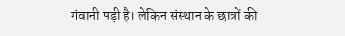गंवानी पड़ी है। लेकिन संस्थान के छात्रों की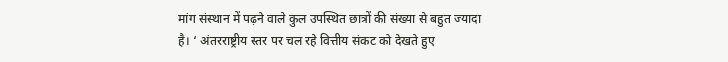मांग संस्थान में पढ़ने वाले कुल उपस्थित छात्रों की संख्या से बहुत ज्यादा है। ‘ अंतरराष्ट्रीय स्तर पर चल रहे वित्तीय संकट को देखते हुए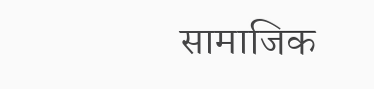सामाजिक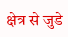क्षेत्र से जुडे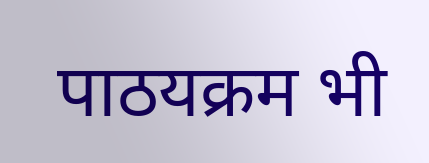पाठयक्रम भी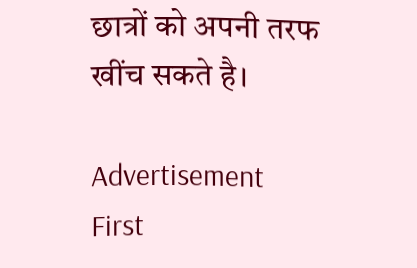छात्रों को अपनी तरफ खींच सकते है।

Advertisement
First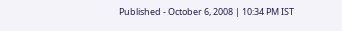Published - October 6, 2008 | 10:34 PM IST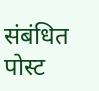संबंधित पोस्ट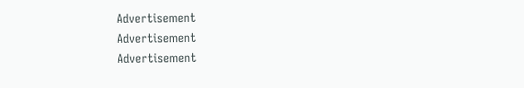Advertisement
Advertisement
Advertisement